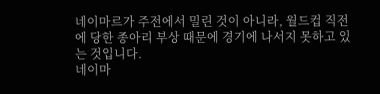네이마르가 주전에서 밀린 것이 아니라, 월드컵 직전에 당한 종아리 부상 때문에 경기에 나서지 못하고 있는 것입니다.
네이마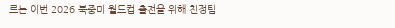르는 이번 2026 북중미 월드컵 출전을 위해 친정팀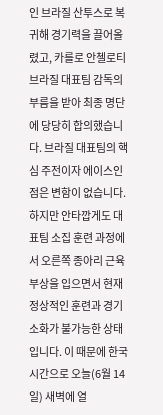인 브라질 산투스로 복귀해 경기력을 끌어올렸고, 카를로 안첼로티 브라질 대표팀 감독의 부름을 받아 최종 명단에 당당히 합의했습니다. 브라질 대표팀의 핵심 주전이자 에이스인 점은 변함이 없습니다.
하지만 안타깝게도 대표팀 소집 훈련 과정에서 오른쪽 종아리 근육 부상을 입으면서 현재 정상적인 훈련과 경기 소화가 불가능한 상태입니다. 이 때문에 한국 시간으로 오늘(6월 14일) 새벽에 열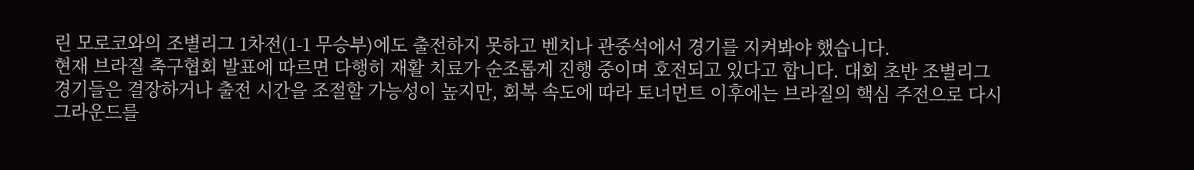린 모로코와의 조별리그 1차전(1-1 무승부)에도 출전하지 못하고 벤치나 관중석에서 경기를 지켜봐야 했습니다.
현재 브라질 축구협회 발표에 따르면 다행히 재활 치료가 순조롭게 진행 중이며 호전되고 있다고 합니다. 대회 초반 조별리그 경기들은 결장하거나 출전 시간을 조절할 가능성이 높지만, 회복 속도에 따라 토너먼트 이후에는 브라질의 핵심 주전으로 다시 그라운드를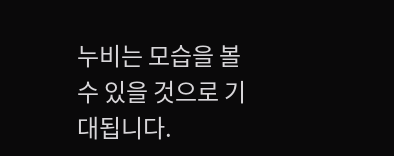누비는 모습을 볼 수 있을 것으로 기대됩니다.